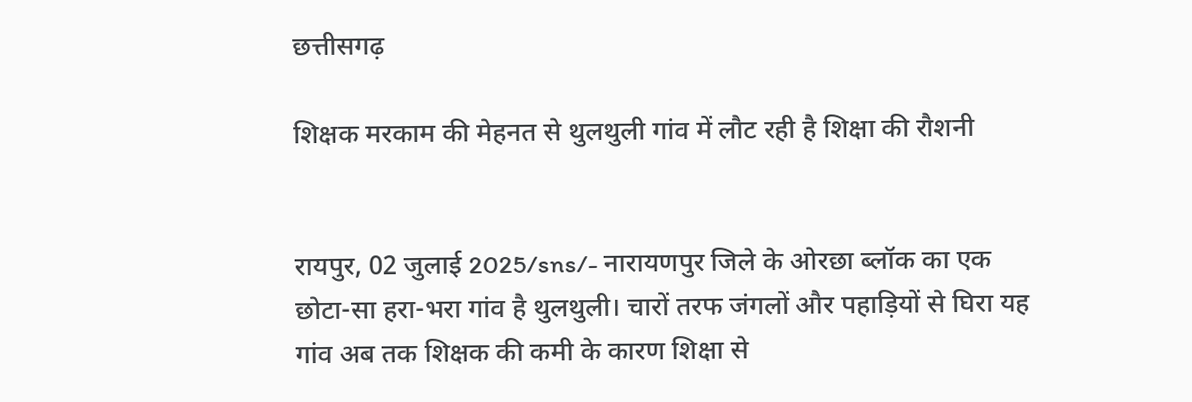छत्तीसगढ़

शिक्षक मरकाम की मेहनत से थुलथुली गांव में लौट रही है शिक्षा की रौशनी


रायपुर, 02 जुलाई 2025/sns/- नारायणपुर जिले के ओरछा ब्लॉक का एक छोटा-सा हरा-भरा गांव है थुलथुली। चारों तरफ जंगलों और पहाड़ियों से घिरा यह गांव अब तक शिक्षक की कमी के कारण शिक्षा से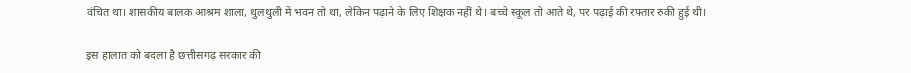वंचित था। शासकीय बालक आश्रम शाला, थुलथुली में भवन तो था, लेकिन पढ़ाने के लिए शिक्षक नहीं थे। बच्चे स्कूल तो आते थे, पर पढ़ाई की रफ्तार रुकी हुई थी।

इस हालात को बदला है छत्तीसगढ़ सरकार की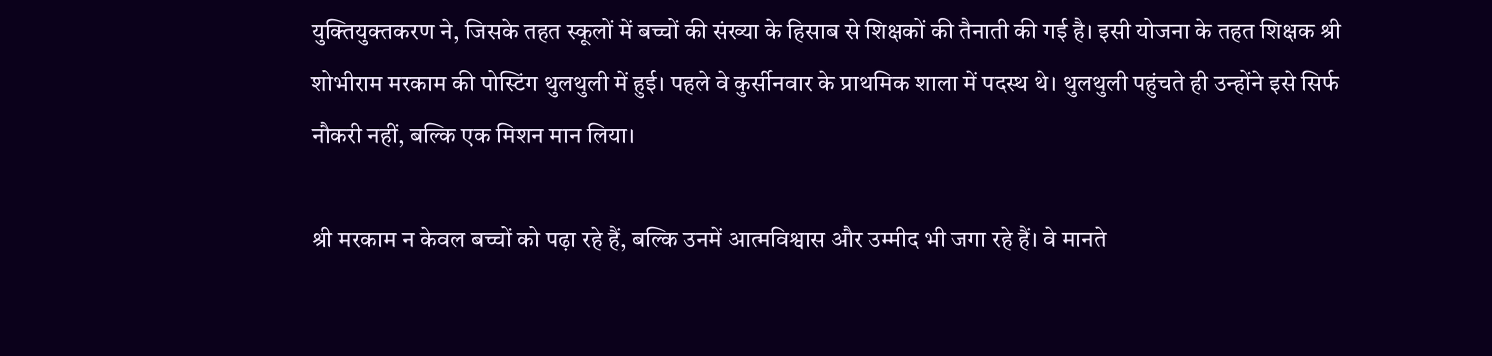युक्तियुक्तकरण ने, जिसके तहत स्कूलों में बच्चों की संख्या के हिसाब से शिक्षकों की तैनाती की गई है। इसी योजना के तहत शिक्षक श्री शोभीराम मरकाम की पोस्टिंग थुलथुली में हुई। पहले वे कुर्सीनवार के प्राथमिक शाला में पदस्थ थे। थुलथुली पहुंचते ही उन्होंने इसे सिर्फ नौकरी नहीं, बल्कि एक मिशन मान लिया।

श्री मरकाम न केवल बच्चों को पढ़ा रहे हैं, बल्कि उनमें आत्मविश्वास और उम्मीद भी जगा रहे हैं। वे मानते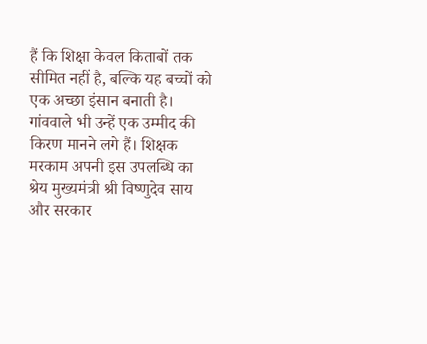हैं कि शिक्षा केवल किताबों तक सीमित नहीं है, बल्कि यह बच्चों को एक अच्छा इंसान बनाती है। गांववाले भी उन्हें एक उम्मीद की किरण मानने लगे हैं। शिक्षक मरकाम अपनी इस उपलब्धि का श्रेय मुख्यमंत्री श्री विष्णुदेव साय और सरकार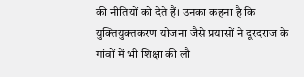की नीतियों को देते हैं। उनका कहना है कि युक्तियुक्तकरण योजना जैसे प्रयासों ने दूरदराज के गांवों में भी शिक्षा की लौ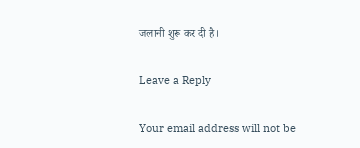जलानी शुरू कर दी है।

Leave a Reply

Your email address will not be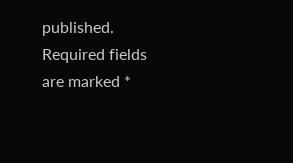published. Required fields are marked *